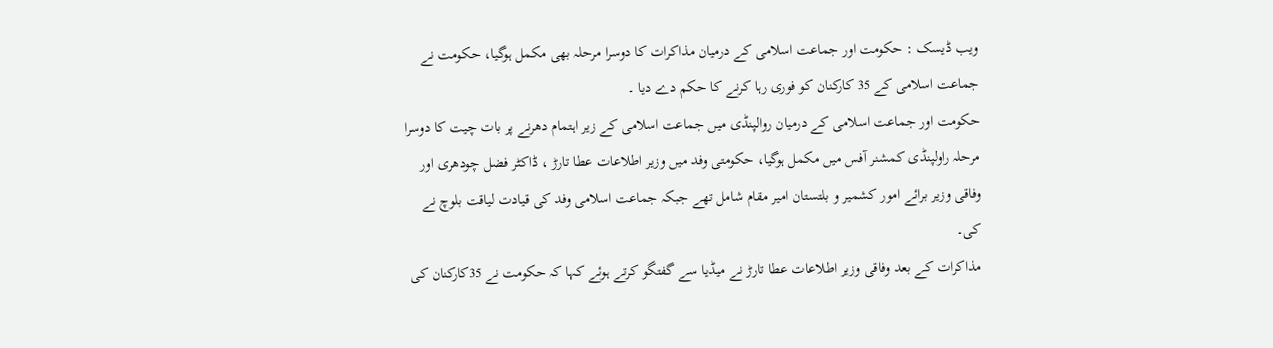ویب ڈیسک : حکومت اور جماعت اسلامی کے درمیان مذاکرات کا دوسرا مرحلہ بھی مکمل ہوگیا، حکومت نے جماعت اسلامی کے 35 کارکنان کو فوری رہا کرنے کا حکم دے دیا ۔
حکومت اور جماعت اسلامی کے درمیان روالپنڈی میں جماعت اسلامی کے زیر اہتمام دھرنے پر بات چیت کا دوسرا مرحلہ راولپنڈی کمشنر آفس میں مکمل ہوگیا، حکومتی وفد میں وزیر اطلاعات عطا تارڑ ، ڈاکٹر فضل چودھری اور وفاقی وزیر برائے امور کشمیر و بلتستان امیر مقام شامل تھے جبکہ جماعت اسلامی وفد کی قیادت لیاقت بلوچ نے کی۔
مذاکرات کے بعد وفاقی وزیر اطلاعات عطا تارڑ نے میڈیا سے گفتگو کرتے ہوئے کہا کہ حکومت نے 35کارکنان کی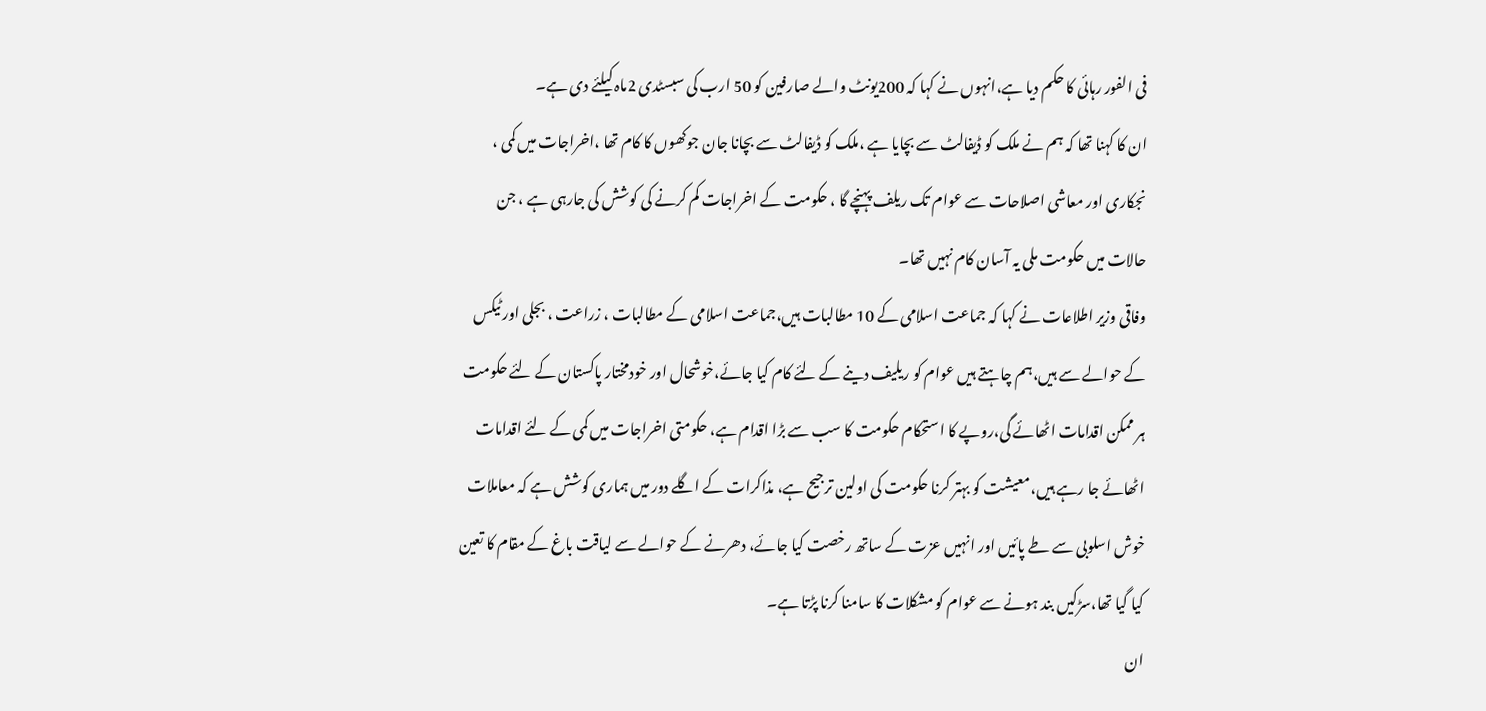فی الفور رہائی کا حکم دیا ہے،انہوں نے کہا کہ 200یونٹ والے صارفین کو 50 ارب کی سبسٹدی 2ماہ کیلئے دی ہے۔
ان کا کہنا تھا کہ ہم نے ملک کو ڈیفالٹ سے بچایا ہے ،ملک کو ڈیفالٹ سے بچانا جان جوکھوں کا کام تھا ،اخراجات میں کمی ، نجکاری اور معاشی اصلاحات سے عوام تک ریلف پہنچے گا ، حکومت کے اخراجات کم کرنے کی کوشش کی جارہی ہے ، جن حالات میں حکومت ملی یہ آسان کام نہیں تھا۔
وفاقی وزیر اطلاعات نے کہا کہ جماعت اسلامی کے 10 مطالبات ہیں،جماعت اسلامی کے مطالبات ، زراعت ، بجلی اور ٹیکس کے حوالے سے ہیں،ہم چاہتے ہیں عوام کو ریلیف دینے کے لئے کام کیا جائے،خوشحال اور خودمختار پاکستان کے لئے حکومت ہر ممکن اقدامات اٹھائے گی،روپے کا استحکام حکومت کا سب سے بڑا اقدام ہے، حکومتی اخراجات میں کمی کے لئے اقدامات اٹھائے جا رہے ہیں،معیشت کو بہتر کرنا حکومت کی اولین ترجیح ہے، مذاکرات کے اگلے دور میں ہماری کوشش ہے کہ معاملات خوش اسلوبی سے طے پائیں اور انہیں عزت کے ساتھ رخصت کیا جائے، دھرنے کے حوالے سے لیاقت باغ کے مقام کا تعین کیا گیا تھا،سڑکیں بند ہونے سے عوام کو مشکلات کا سامنا کرنا پڑتا ہے۔
ان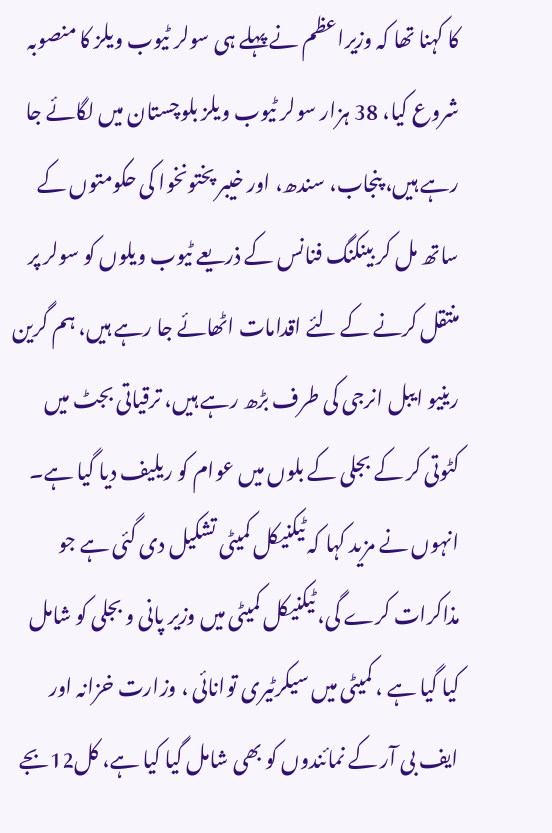کا کہنا تھا کہ وزیراعظم نے پہلے ہی سولر ٹیوب ویلز کا منصوبہ شروع کیا، 38 ہزار سولر ٹیوب ویلز بلوچستان میں لگائے جا رہے ہیں، پنجاب، سندھ، اور خیبر پختونخوا کی حکومتوں کے ساتھ مل کر بینکنگ فنانس کے ذریعے ٹیوب ویلوں کو سولر پر منتقل کرنے کے لئے اقدامات اٹھائے جا رہے ہیں، ہم گرین رینیو ایبل انرجی کی طرف بڑھ رہے ہیں، ترقیاتی بجٹ میں کٹوتی کر کے بجلی کے بلوں میں عوام کو ریلیف دیا گیا ہے۔
انہوں نے مزید کہا کہ ٹیکنیکل کمیٹی تشکیل دی گئی ہے جو مذاکرات کرے گی، ٹیکنیکل کمیٹی میں وزیر پانی و بجلی کو شامل کیا گیا ہے ، کمیٹی میں سیکرٹیری توانائی ، وزارت خزانہ اور ایف بی آر کے نمائندوں کو بھی شامل گیا کیا ہے، کل12بجے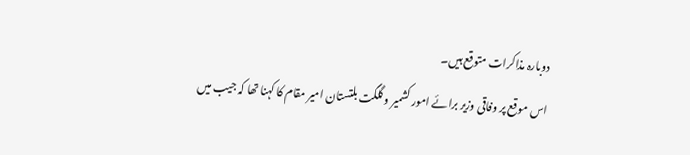دوبارہ مذاکرات متوقع ہیں۔
اس موقع پر وفاقی وزیر برائے امور کشمیر و گلگت بلتستان امیر مقام کا کہنا تھا کہ جیب میں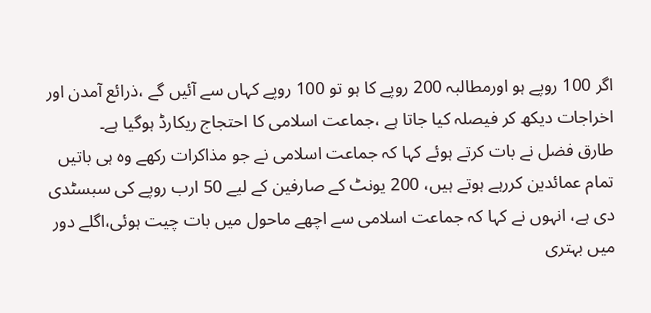اگر 100 روپے ہو اورمطالبہ 200 روپے کا ہو تو 100 روپے کہاں سے آئیں گے ،ذرائع آمدن اور اخراجات دیکھ کر فیصلہ کیا جاتا ہے ،جماعت اسلامی کا احتجاج ریکارڈ ہوگیا ہے۔
طارق فضل نے بات کرتے ہوئے کہا کہ جماعت اسلامی نے جو مذاکرات رکھے وہ ہی باتیں تمام عمائدین کررہے ہوتے ہیں، 200 یونٹ کے صارفین کے لیے 50 ارب روپے کی سبسٹدی دی ہے، انہوں نے کہا کہ جماعت اسلامی سے اچھے ماحول میں بات چیت ہوئی،اگلے دور میں بہتری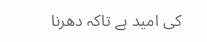کی امید ہے تاکہ دھرنا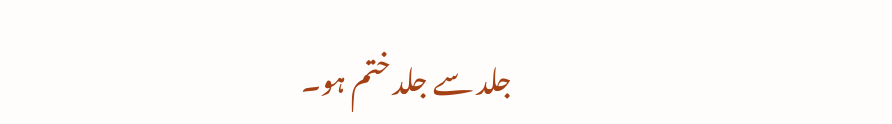جلد سے جلد ختم ہو۔